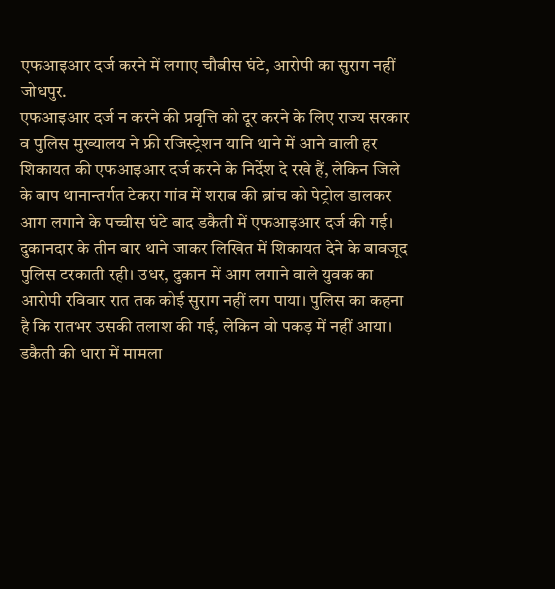एफआइआर दर्ज करने में लगाए चौबीस घंटे, आरोपी का सुराग नहीं
जोधपुर.
एफआइआर दर्ज न करने की प्रवृत्ति को दूर करने के लिए राज्य सरकार व पुलिस मुख्यालय ने फ्री रजिस्ट्रेशन यानि थाने में आने वाली हर शिकायत की एफआइआर दर्ज करने के निर्देश दे रखे हैं, लेकिन जिले के बाप थानान्तर्गत टेकरा गांव में शराब की ब्रांच को पेट्रोल डालकर आग लगाने के पच्चीस घंटे बाद डकैती में एफआइआर दर्ज की गई। दुकानदार के तीन बार थाने जाकर लिखित में शिकायत देने के बावजूद पुलिस टरकाती रही। उधर, दुकान में आग लगाने वाले युवक का आरोपी रविवार रात तक कोई सुराग नहीं लग पाया। पुलिस का कहना है कि रातभर उसकी तलाश की गई, लेकिन वो पकड़ में नहीं आया।
डकैती की धारा में मामला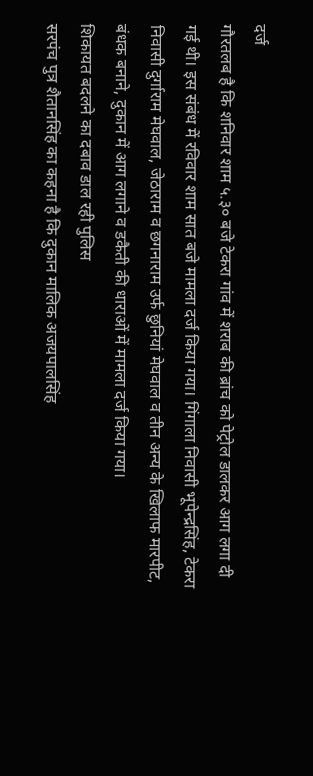दर्ज
गौरतलब है कि शनिवार शाम ५.३० बजे टेकरा गांव में शराब की ब्रांच को पेट्रोल डालकर आग लगा दी गई थी। इस संबंध में रविवार शाम सात बजे मामला दर्ज किया गया। गिंगाला निवासी भूपेन्द्रसिंह, टेकरा निवासी दुर्गाराम मेघवाल, जेठाराम व छगनाराम उर्फ छुनियां मेघवाल व तीन अन्य के खिलाफ मारपीट, बंधक बनाने, दुकान में आग लगाने व डकैती की धाराओं में मामला दर्ज किया गया।
शिकायत बदलने का दबाव डाल रही पुलिस
सरपंच पुत्र शैतानसिंह का कहना है कि दुकान मालिक अजयपालसिंह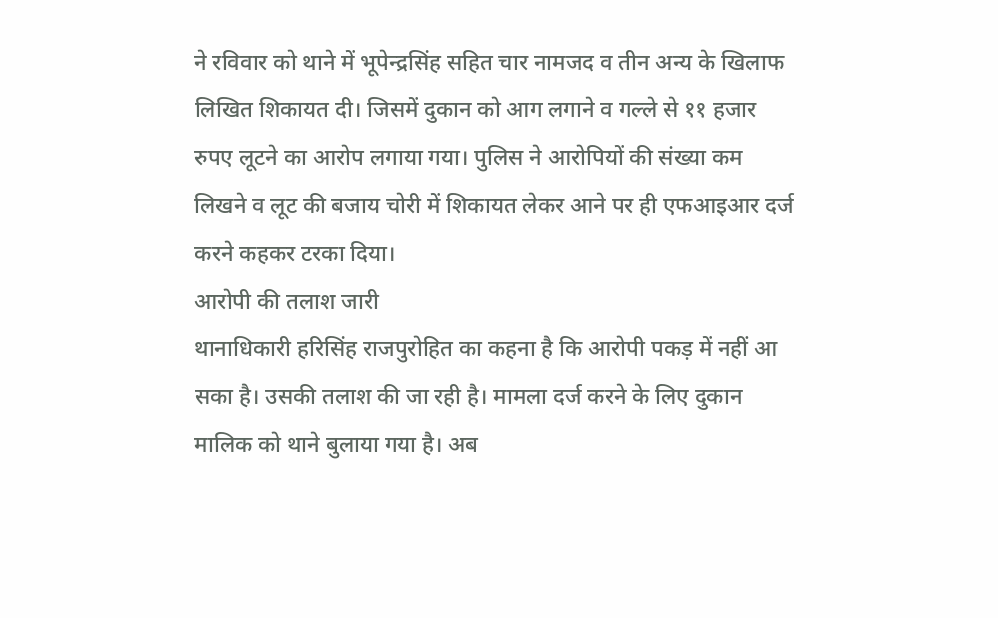ने रविवार को थाने में भूपेन्द्रसिंह सहित चार नामजद व तीन अन्य के खिलाफ लिखित शिकायत दी। जिसमें दुकान को आग लगाने व गल्ले से ११ हजार रुपए लूटने का आरोप लगाया गया। पुलिस ने आरोपियों की संख्या कम लिखने व लूट की बजाय चोरी में शिकायत लेकर आने पर ही एफआइआर दर्ज करने कहकर टरका दिया।
आरोपी की तलाश जारी
थानाधिकारी हरिसिंह राजपुरोहित का कहना है कि आरोपी पकड़ में नहीं आ सका है। उसकी तलाश की जा रही है। मामला दर्ज करने के लिए दुकान मालिक को थाने बुलाया गया है। अब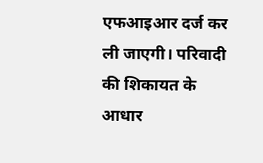एफआइआर दर्ज कर ली जाएगी। परिवादी की शिकायत के आधार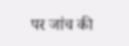पर जांच की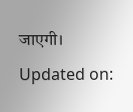जाएगी।
Updated on: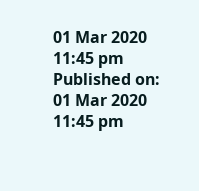01 Mar 2020 11:45 pm
Published on:
01 Mar 2020 11:45 pm